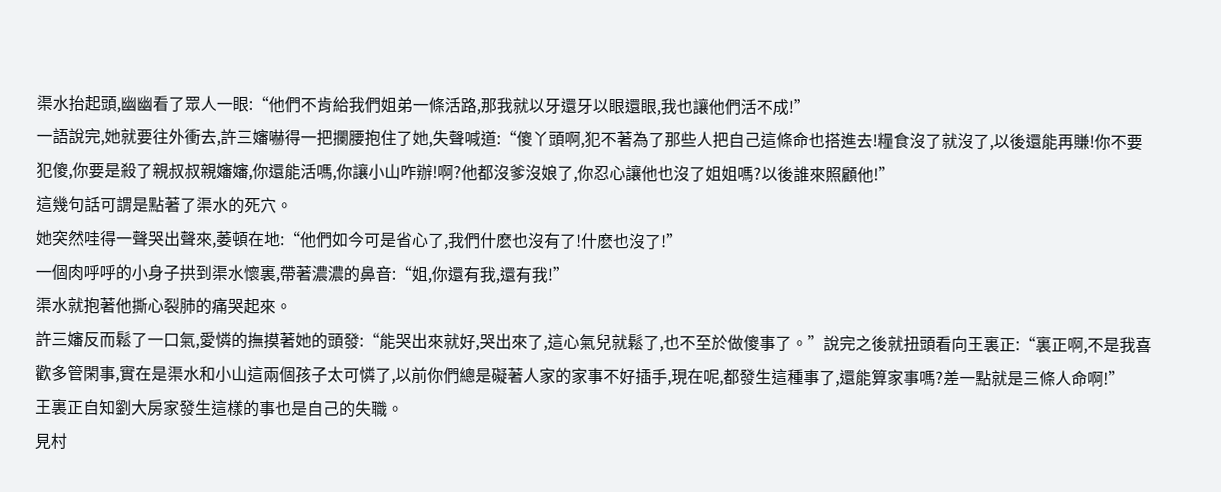渠水抬起頭,幽幽看了眾人一眼:“他們不肯給我們姐弟一條活路,那我就以牙還牙以眼還眼,我也讓他們活不成!”
一語說完,她就要往外衝去,許三嬸嚇得一把攔腰抱住了她,失聲喊道:“傻丫頭啊,犯不著為了那些人把自己這條命也搭進去!糧食沒了就沒了,以後還能再賺!你不要犯傻,你要是殺了親叔叔親嬸嬸,你還能活嗎,你讓小山咋辦!啊?他都沒爹沒娘了,你忍心讓他也沒了姐姐嗎?以後誰來照顧他!”
這幾句話可謂是點著了渠水的死穴。
她突然哇得一聲哭出聲來,萎頓在地:“他們如今可是省心了,我們什麽也沒有了!什麽也沒了!”
一個肉呼呼的小身子拱到渠水懷裏,帶著濃濃的鼻音:“姐,你還有我,還有我!”
渠水就抱著他撕心裂肺的痛哭起來。
許三嬸反而鬆了一口氣,愛憐的撫摸著她的頭發:“能哭出來就好,哭出來了,這心氣兒就鬆了,也不至於做傻事了。”說完之後就扭頭看向王裏正:“裏正啊,不是我喜歡多管閑事,實在是渠水和小山這兩個孩子太可憐了,以前你們總是礙著人家的家事不好插手,現在呢,都發生這種事了,還能算家事嗎?差一點就是三條人命啊!”
王裏正自知劉大房家發生這樣的事也是自己的失職。
見村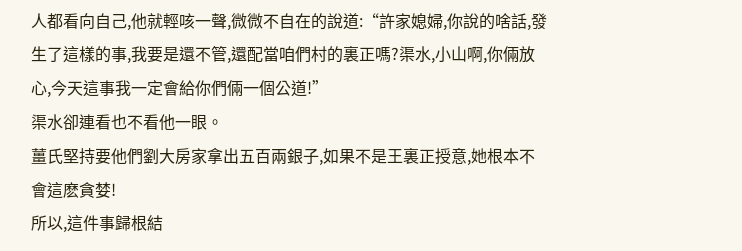人都看向自己,他就輕咳一聲,微微不自在的說道:“許家媳婦,你說的啥話,發生了這樣的事,我要是還不管,還配當咱們村的裏正嗎?渠水,小山啊,你倆放心,今天這事我一定會給你們倆一個公道!”
渠水卻連看也不看他一眼。
薑氏堅持要他們劉大房家拿出五百兩銀子,如果不是王裏正授意,她根本不會這麽貪婪!
所以,這件事歸根結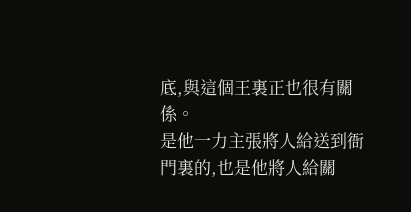底,與這個王裏正也很有關係。
是他一力主張將人給送到衙門裏的,也是他將人給關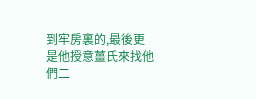到牢房裏的,最後更是他授意薑氏來找他們二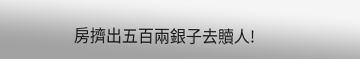房擠出五百兩銀子去贖人!